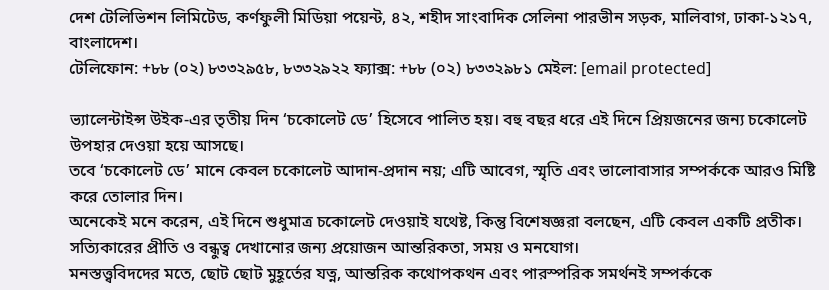দেশ টেলিভিশন লিমিটেড, কর্ণফুলী মিডিয়া পয়েন্ট, ৪২, শহীদ সাংবাদিক সেলিনা পারভীন সড়ক, মালিবাগ, ঢাকা-১২১৭, বাংলাদেশ।
টেলিফোন: +৮৮ (০২) ৮৩৩২৯৫৮, ৮৩৩২৯২২ ফ্যাক্স: +৮৮ (০২) ৮৩৩২৯৮১ মেইল: [email protected]

ভ্যালেন্টাইন্স উইক-এর তৃতীয় দিন ‘চকোলেট ডে’ হিসেবে পালিত হয়। বহু বছর ধরে এই দিনে প্রিয়জনের জন্য চকোলেট উপহার দেওয়া হয়ে আসছে।
তবে ‘চকোলেট ডে’ মানে কেবল চকোলেট আদান-প্রদান নয়; এটি আবেগ, স্মৃতি এবং ভালোবাসার সম্পর্ককে আরও মিষ্টি করে তোলার দিন।
অনেকেই মনে করেন, এই দিনে শুধুমাত্র চকোলেট দেওয়াই যথেষ্ট, কিন্তু বিশেষজ্ঞরা বলছেন, এটি কেবল একটি প্রতীক। সত্যিকারের প্রীতি ও বন্ধুত্ব দেখানোর জন্য প্রয়োজন আন্তরিকতা, সময় ও মনযোগ।
মনস্তত্ত্ববিদদের মতে, ছোট ছোট মুহূর্তের যত্ন, আন্তরিক কথোপকথন এবং পারস্পরিক সমর্থনই সম্পর্ককে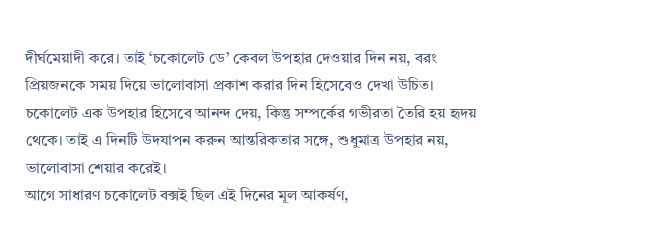দীর্ঘমেয়াদী করে। তাই ‘চকোলেট ডে’ কেবল উপহার দেওয়ার দিন নয়, বরং প্রিয়জনকে সময় দিয়ে ভালোবাসা প্রকাশ করার দিন হিসেবেও দেখা উচিত।
চকোলেট এক উপহার হিসেবে আনন্দ দেয়, কিন্তু সম্পর্কের গভীরতা তৈরি হয় হৃদয় থেকে। তাই এ দিনটি উদযাপন করুন আন্তরিকতার সঙ্গে, শুধুমাত্র উপহার নয়, ভালোবাসা শেয়ার করেই।
আগে সাধারণ চকোলেট বক্সই ছিল এই দিনের মূল আকর্ষণ,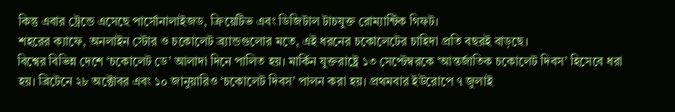কিন্তু এবার ট্রেন্ডে এসেছে পার্সোনালাইজড, ক্রিয়েটিভ এবং ডিজিটাল টাচযুক্ত রোম্যান্টিক গিফট।
শহরের ক্যাফে, অনলাইন স্টোর ও চকোলেট ব্র্যান্ডগুলোর মতে, এই ধরনের চকোলেটের চাহিদা প্রতি বছরই বাড়ছে।
বিশ্বের বিভিন্ন দেশে ‘চকোলেট ডে’ আলাদা দিনে পালিত হয়। মার্কিন যুক্তরাষ্ট্রে ১৩ সেপ্টেম্বরকে ‘আন্তর্জাতিক চকোলেট দিবস’ হিসেবে ধরা হয়। ব্রিটেনে ২৮ অক্টোবর এবং ১০ জানুয়ারিও ‘চকোলেট দিবস’ পালন করা হয়। প্রথমবার ইউরোপে ৭ জুলাই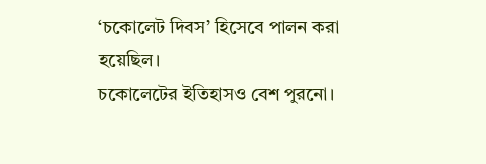‘চকোলেট দিবস’ হিসেবে পালন করা হয়েছিল।
চকোলেটের ইতিহাসও বেশ পুরনো।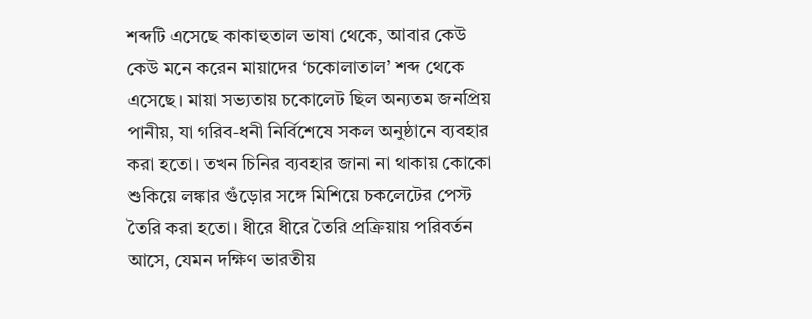শব্দটি এসেছে কাকাহুতাল ভাষা থেকে, আবার কেউ কেউ মনে করেন মায়াদের ‘চকোলাতাল’ শব্দ থেকে এসেছে। মায়া সভ্যতায় চকোলেট ছিল অন্যতম জনপ্রিয় পানীয়, যা গরিব-ধনী নির্বিশেষে সকল অনুষ্ঠানে ব্যবহার করা হতো। তখন চিনির ব্যবহার জানা না থাকায় কোকো শুকিয়ে লঙ্কার গুঁড়োর সঙ্গে মিশিয়ে চকলেটের পেস্ট তৈরি করা হতো। ধীরে ধীরে তৈরি প্রক্রিয়ায় পরিবর্তন আসে, যেমন দক্ষিণ ভারতীয়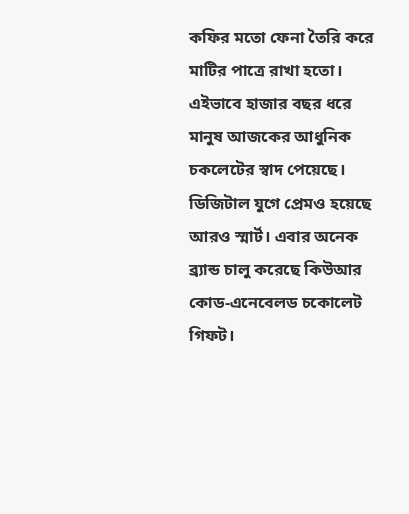কফির মতো ফেনা তৈরি করে মাটির পাত্রে রাখা হতো। এইভাবে হাজার বছর ধরে মানুষ আজকের আধুনিক চকলেটের স্বাদ পেয়েছে।
ডিজিটাল যুগে প্রেমও হয়েছে আরও স্মার্ট। এবার অনেক ব্র্যান্ড চালু করেছে কিউআর কোড-এনেবেলড চকোলেট গিফট।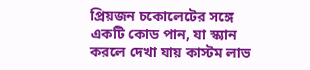প্রিয়জন চকোলেটের সঙ্গে একটি কোড পান, যা স্ক্যান করলে দেখা যায় কাস্টম লাভ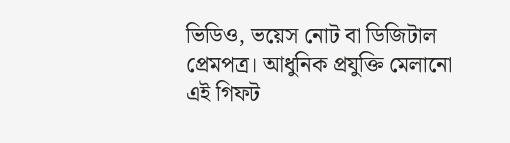ভিডিও, ভয়েস নোট বা ডিজিটাল প্রেমপত্র। আধুনিক প্রযুক্তি মেলানো এই গিফট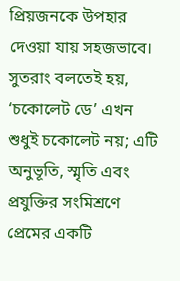প্রিয়জনকে উপহার দেওয়া যায় সহজভাবে।
সুতরাং বলতেই হয়, ‘চকোলেট ডে’ এখন শুধুই চকোলেট নয়; এটি অনুভূতি, স্মৃতি এবং প্রযুক্তির সংমিশ্রণে প্রেমের একটি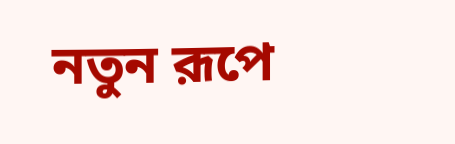নতুন রূপে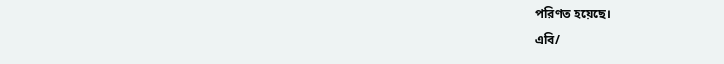পরিণত হয়েছে।
এবি/